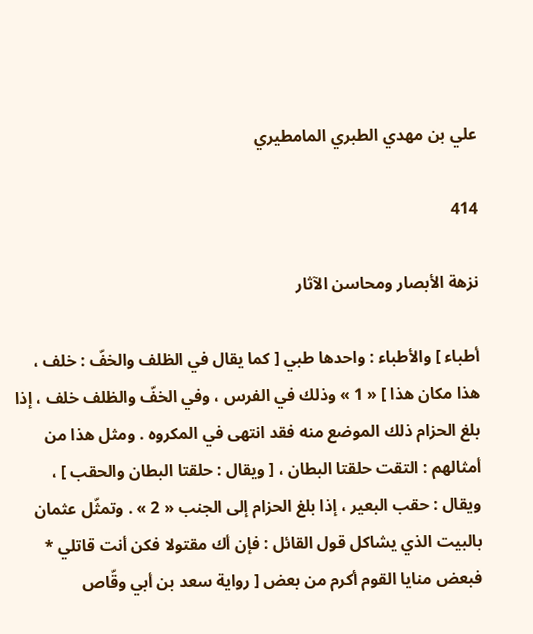علي بن مهدي الطبري المامطيري

414

نزهة الأبصار ومحاسن الآثار

أطباء ] والأطباء : واحدها طبي [ كما يقال في الظلف والخفّ : خلف ، هذا مكان هذا ] « 1 » وذلك في الفرس ، وفي الخفّ والظلف خلف ، إذا بلغ الحزام ذلك الموضع منه فقد انتهى في المكروه . ومثل هذا من أمثالهم : التقت حلقتا البطان ، [ ويقال : حلقتا البطان والحقب ] ، ويقال : حقب البعير ، إذا بلغ الحزام إلى الجنب « 2 » . وتمثّل عثمان بالبيت الذي يشاكل قول القائل : فإن أك مقتولا فكن أنت قاتلي * فبعض منايا القوم أكرم من بعض [ رواية سعد بن أبي وقّاص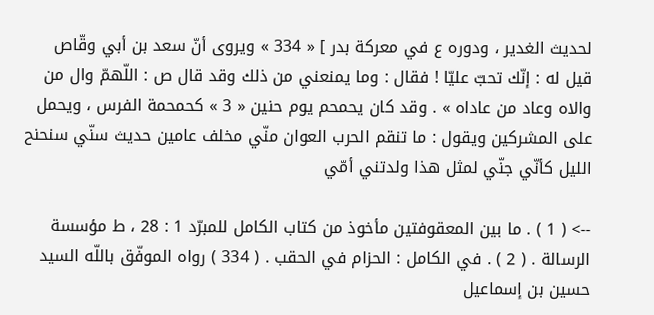لحديث الغدير ، ودوره ع في معركة بدر ] « 334 » ويروى أنّ سعد بن أبي وقّاص قيل له : إنّك تحبّ عليّا ! فقال : وما يمنعني من ذلك وقد قال ص : اللّهمّ وال من والاه وعاد من عاداه » . وقد كان يحمحم يوم حنين « 3 » كحمحمة الفرس ، ويحمل على المشركين ويقول : ما تنقم الحرب العوان منّي مخلف عامين حديث سنّي سنحنح الليل كأنّي جنّي لمثل هذا ولدتني أمّي

--> ( 1 ) . ما بين المعقوفتين مأخوذ من كتاب الكامل للمبرّد 1 : 28 ، ط مؤسسة الرسالة . ( 2 ) . في الكامل : الحزام في الحقب . ( 334 ) رواه الموفّق باللّه السيد حسين بن إسماعيل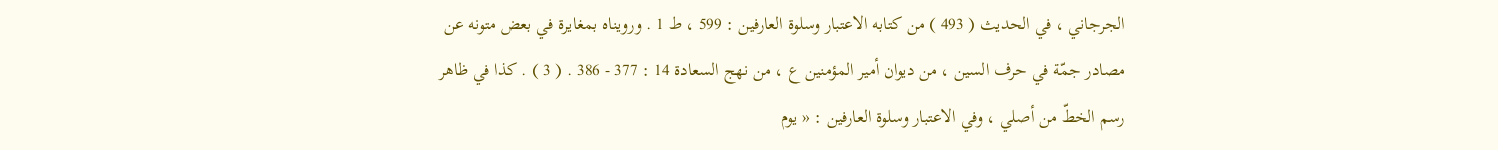الجرجاني ، في الحديث ( 493 ) من كتابه الاعتبار وسلوة العارفين : 599 ، ط 1 . ورويناه بمغايرة في بعض متونه عن مصادر جمّة في حرف السين ، من ديوان أمير المؤمنين ع ، من نهج السعادة 14 : 377 - 386 . ( 3 ) . كذا في ظاهر رسم الخطّ من أصلي ، وفي الاعتبار وسلوة العارفين : « يوم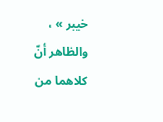خيبر » ، والظاهر أنّ كلاهما من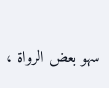سهو بعض الرواة ،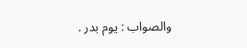والصواب : يوم بدر .